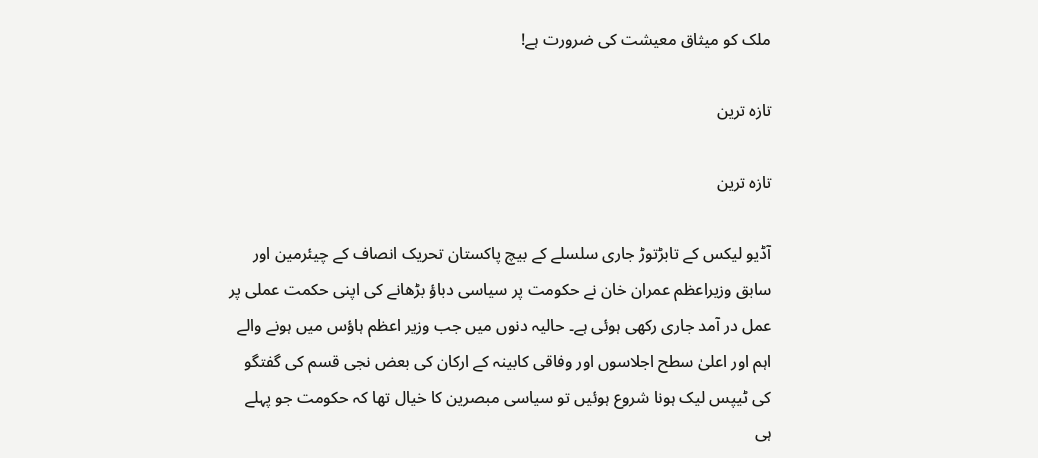ملک کو میثاق معیشت کی ضرورت ہے!

تازہ ترین

تازہ ترین

آڈیو لیکس کے تابڑتوڑ جاری سلسلے کے بیچ پاکستان تحریک انصاف کے چیئرمین اور سابق وزیراعظم عمران خان نے حکومت پر سیاسی دباؤ بڑھانے کی اپنی حکمت عملی پر عمل در آمد جاری رکھی ہوئی ہے۔ حالیہ دنوں میں جب وزیر اعظم ہاؤس میں ہونے والے اہم اور اعلیٰ سطح اجلاسوں اور وفاقی کابینہ کے ارکان کی بعض نجی قسم کی گفتگو کی ٹیپس لیک ہونا شروع ہوئیں تو سیاسی مبصرین کا خیال تھا کہ حکومت جو پہلے ہی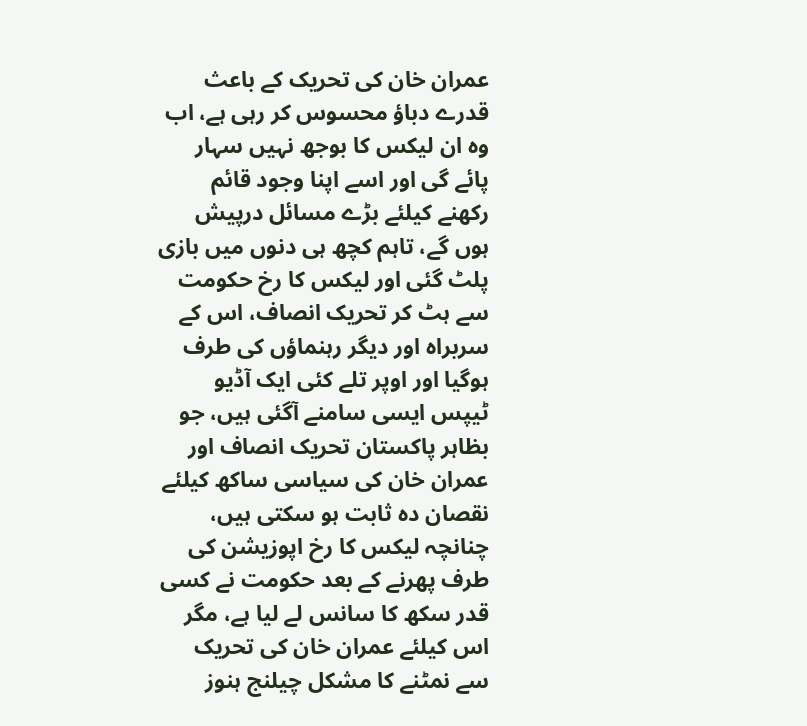عمران خان کی تحریک کے باعث قدرے دباؤ محسوس کر رہی ہے، اب وہ ان لیکس کا بوجھ نہیں سہار پائے گی اور اسے اپنا وجود قائم رکھنے کیلئے بڑے مسائل درپیش ہوں گے، تاہم کچھ ہی دنوں میں بازی پلٹ گئی اور لیکس کا رخ حکومت سے ہٹ کر تحریک انصاف، اس کے سربراہ اور دیگر رہنماؤں کی طرف ہوگیا اور اوپر تلے کئی ایک آڈیو ٹیپس ایسی سامنے آگئی ہیں، جو بظاہر پاکستان تحریک انصاف اور عمران خان کی سیاسی ساکھ کیلئے نقصان دہ ثابت ہو سکتی ہیں، چنانچہ لیکس کا رخ اپوزیشن کی طرف پھرنے کے بعد حکومت نے کسی قدر سکھ کا سانس لے لیا ہے، مگر اس کیلئے عمران خان کی تحریک سے نمٹنے کا مشکل چیلنج ہنوز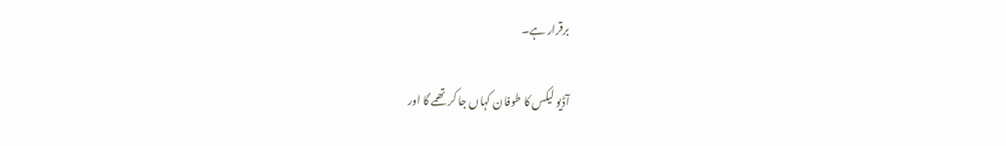برقرار ہے۔

آڈیو لیکس کا طوفان کہاں جا کر تھمے گا اور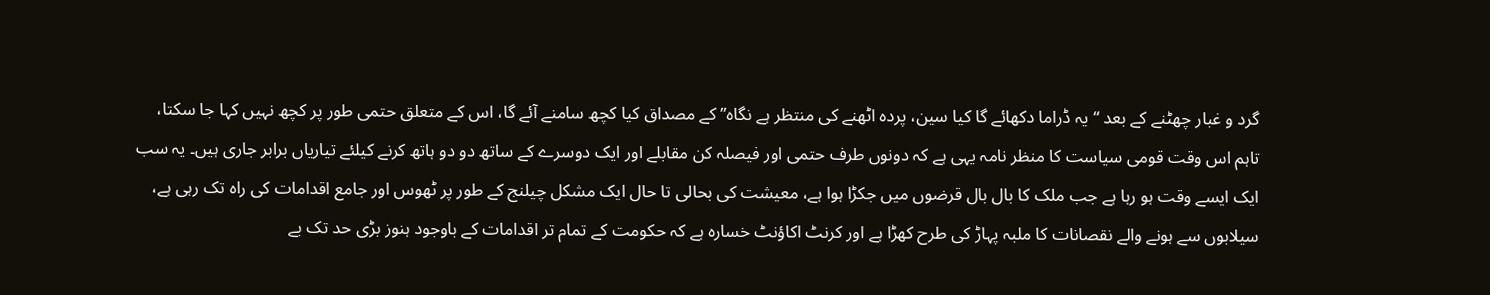گرد و غبار چھٹنے کے بعد “یہ ڈراما دکھائے گا کیا سین، پردہ اٹھنے کی منتظر ہے نگاہ” کے مصداق کیا کچھ سامنے آئے گا، اس کے متعلق حتمی طور پر کچھ نہیں کہا جا سکتا، تاہم اس وقت قومی سیاست کا منظر نامہ یہی ہے کہ دونوں طرف حتمی اور فیصلہ کن مقابلے اور ایک دوسرے کے ساتھ دو دو ہاتھ کرنے کیلئے تیاریاں برابر جاری ہیں۔ یہ سب ایک ایسے وقت ہو رہا ہے جب ملک کا بال بال قرضوں میں جکڑا ہوا ہے، معیشت کی بحالی تا حال ایک مشکل چیلنج کے طور پر ٹھوس اور جامع اقدامات کی راہ تک رہی ہے، سیلابوں سے ہونے والے نقصانات کا ملبہ پہاڑ کی طرح کھڑا ہے اور کرنٹ اکاؤنٹ خسارہ ہے کہ حکومت کے تمام تر اقدامات کے باوجود ہنوز بڑی حد تک بے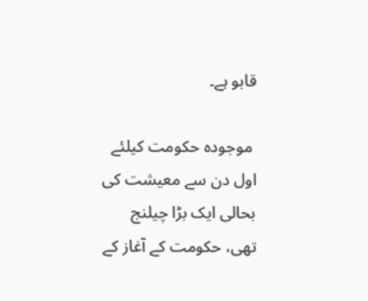قابو ہے۔

 موجودہ حکومت کیلئے اول دن سے معیشت کی بحالی ایک بڑا چیلنج تھی، حکومت کے آغاز کے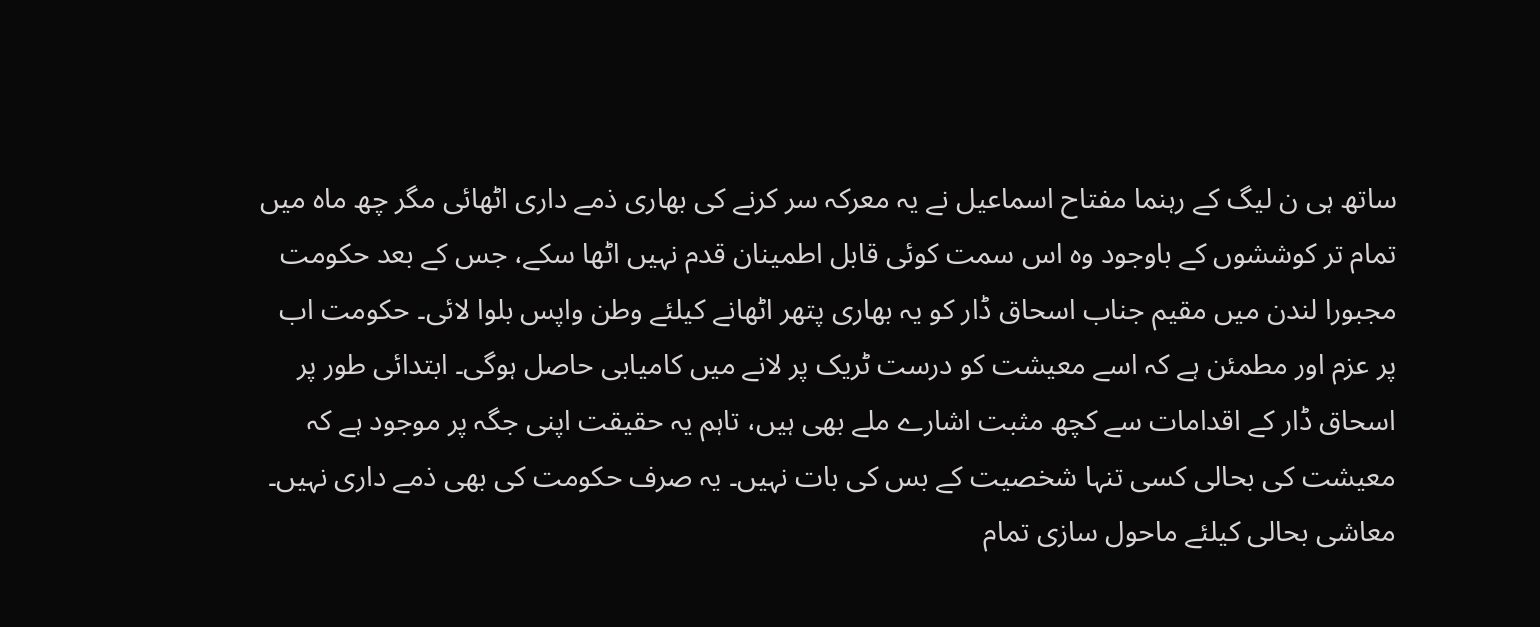ساتھ ہی ن لیگ کے رہنما مفتاح اسماعیل نے یہ معرکہ سر کرنے کی بھاری ذمے داری اٹھائی مگر چھ ماہ میں تمام تر کوششوں کے باوجود وہ اس سمت کوئی قابل اطمینان قدم نہیں اٹھا سکے، جس کے بعد حکومت مجبورا لندن میں مقیم جناب اسحاق ڈار کو یہ بھاری پتھر اٹھانے کیلئے وطن واپس بلوا لائی۔ حکومت اب پر عزم اور مطمئن ہے کہ اسے معیشت کو درست ٹریک پر لانے میں کامیابی حاصل ہوگی۔ ابتدائی طور پر اسحاق ڈار کے اقدامات سے کچھ مثبت اشارے ملے بھی ہیں، تاہم یہ حقیقت اپنی جگہ پر موجود ہے کہ معیشت کی بحالی کسی تنہا شخصیت کے بس کی بات نہیں۔ یہ صرف حکومت کی بھی ذمے داری نہیں۔ معاشی بحالی کیلئے ماحول سازی تمام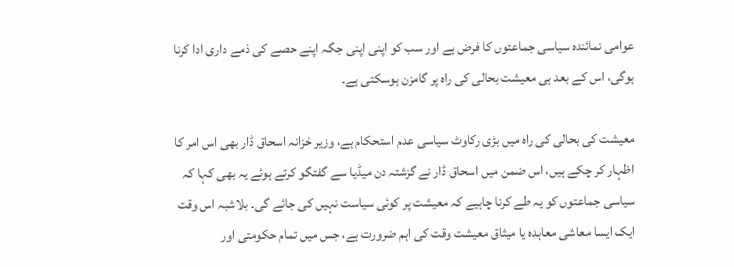عوامی نمائندہ سیاسی جماعتوں کا فرض ہے اور سب کو اپنی اپنی جگہ اپنے حصے کی ذمے داری ادا کرنا ہوگی، اس کے بعد ہی معیشت بحالی کی راہ پر گامزن ہوسکتی ہے۔

معیشت کی بحالی کی راہ میں بڑی رکاوٹ سیاسی عدم استحکام ہے، وزیر خزانہ اسحاق ڈار بھی اس امر کا اظہار کر چکے ہیں، اس ضمن میں اسحاق ڈار نے گزشتہ دن میڈیا سے گفتگو کرتے ہوئے یہ بھی کہا کہ سیاسی جماعتوں کو یہ طے کرنا چاہیے کہ معیشت پر کوئی سیاست نہیں کی جائے گی۔ بلاشبہ اس وقت ایک ایسا معاشی معاہدہ یا میثاق معیشت وقت کی اہم ضرورت ہے، جس میں تمام حکومتی اور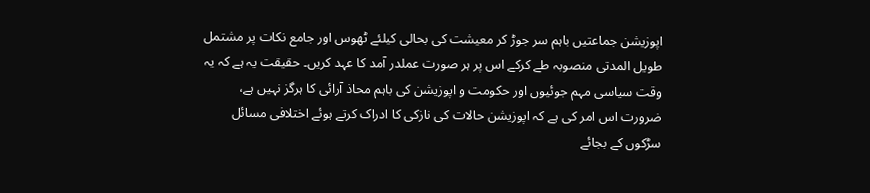اپوزیشن جماعتیں باہم سر جوڑ کر معیشت کی بحالی کیلئے ٹھوس اور جامع نکات پر مشتمل طویل المدتی منصوبہ طے کرکے اس پر ہر صورت عملدر آمد کا عہد کریں۔ حقیقت یہ ہے کہ یہ وقت سیاسی مہم جوئیوں اور حکومت و اپوزیشن کی باہم محاذ آرائی کا ہرگز نہیں ہے، ضرورت اس امر کی ہے کہ اپوزیشن حالات کی نازکی کا ادراک کرتے ہوئے اختلافی مسائل سڑکوں کے بجائے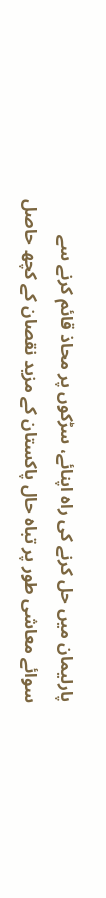پارلیمان میں حل کرنے کی راہ اپنائے، سڑکوں پر محاذ قائم کرنے سے سوائے معاشی طور پر تباہ حال پاکستان کے مزید نقصان کے کچھ حاصل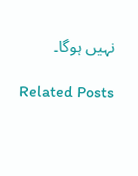نہیں ہوگا۔

Related Posts